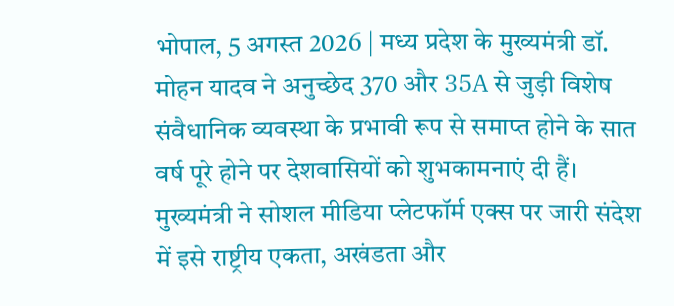भोपाल, 5 अगस्त 2026 | मध्य प्रदेश के मुख्यमंत्री डॉ. मोहन यादव ने अनुच्छेद 370 और 35A से जुड़ी विशेष संवैधानिक व्यवस्था के प्रभावी रूप से समाप्त होने के सात वर्ष पूरे होने पर देशवासियों को शुभकामनाएं दी हैं। मुख्यमंत्री ने सोशल मीडिया प्लेटफॉर्म एक्स पर जारी संदेश में इसे राष्ट्रीय एकता, अखंडता और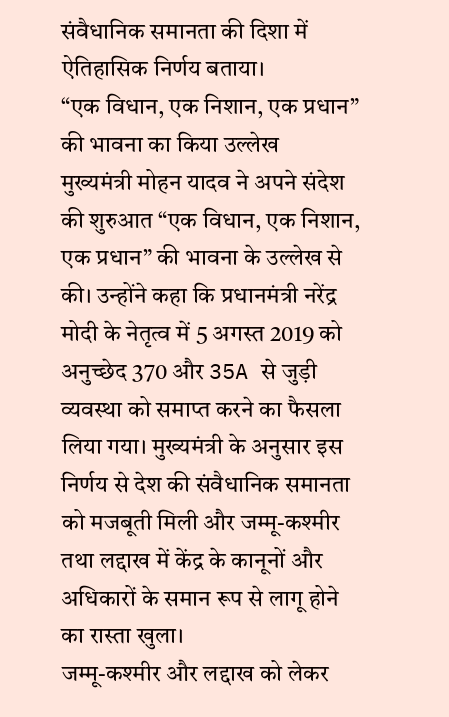संवैधानिक समानता की दिशा में ऐतिहासिक निर्णय बताया।
“एक विधान, एक निशान, एक प्रधान” की भावना का किया उल्लेख
मुख्यमंत्री मोहन यादव ने अपने संदेश की शुरुआत “एक विधान, एक निशान, एक प्रधान” की भावना के उल्लेख से की। उन्होंने कहा कि प्रधानमंत्री नरेंद्र मोदी के नेतृत्व में 5 अगस्त 2019 को अनुच्छेद 370 और 35A से जुड़ी व्यवस्था को समाप्त करने का फैसला लिया गया। मुख्यमंत्री के अनुसार इस निर्णय से देश की संवैधानिक समानता को मजबूती मिली और जम्मू-कश्मीर तथा लद्दाख में केंद्र के कानूनों और अधिकारों के समान रूप से लागू होने का रास्ता खुला।
जम्मू-कश्मीर और लद्दाख को लेकर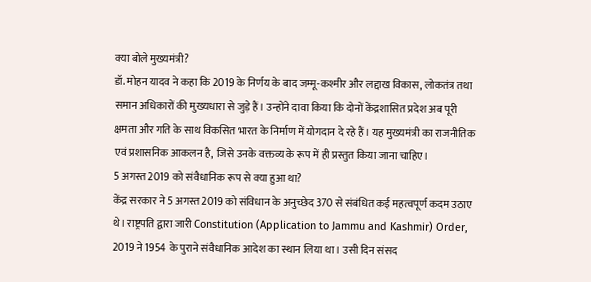क्या बोले मुख्यमंत्री?
डॉ. मोहन यादव ने कहा कि 2019 के निर्णय के बाद जम्मू-कश्मीर और लद्दाख विकास, लोकतंत्र तथा समान अधिकारों की मुख्यधारा से जुड़े हैं। उन्होंने दावा किया कि दोनों केंद्रशासित प्रदेश अब पूरी क्षमता और गति के साथ विकसित भारत के निर्माण में योगदान दे रहे हैं। यह मुख्यमंत्री का राजनीतिक एवं प्रशासनिक आकलन है, जिसे उनके वक्तव्य के रूप में ही प्रस्तुत किया जाना चाहिए।
5 अगस्त 2019 को संवैधानिक रूप से क्या हुआ था?
केंद्र सरकार ने 5 अगस्त 2019 को संविधान के अनुच्छेद 370 से संबंधित कई महत्वपूर्ण कदम उठाए थे। राष्ट्रपति द्वारा जारी Constitution (Application to Jammu and Kashmir) Order, 2019 ने 1954 के पुराने संवैधानिक आदेश का स्थान लिया था। उसी दिन संसद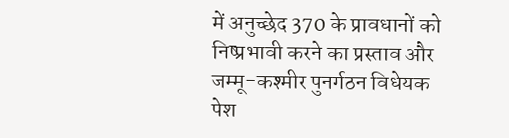में अनुच्छेद 370 के प्रावधानों को निष्प्रभावी करने का प्रस्ताव और जम्मू-कश्मीर पुनर्गठन विधेयक पेश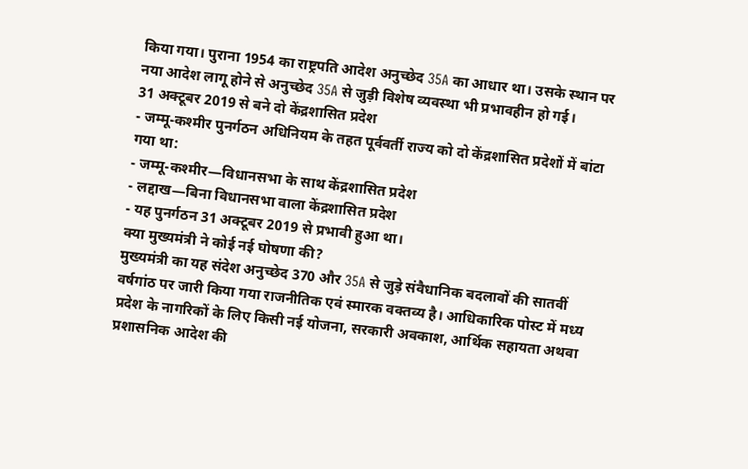किया गया। पुराना 1954 का राष्ट्रपति आदेश अनुच्छेद 35A का आधार था। उसके स्थान पर नया आदेश लागू होने से अनुच्छेद 35A से जुड़ी विशेष व्यवस्था भी प्रभावहीन हो गई।
31 अक्टूबर 2019 से बने दो केंद्रशासित प्रदेश
- जम्मू-कश्मीर पुनर्गठन अधिनियम के तहत पूर्ववर्ती राज्य को दो केंद्रशासित प्रदेशों में बांटा गया था:
- जम्मू-कश्मीर—विधानसभा के साथ केंद्रशासित प्रदेश
- लद्दाख—बिना विधानसभा वाला केंद्रशासित प्रदेश
- यह पुनर्गठन 31 अक्टूबर 2019 से प्रभावी हुआ था।
क्या मुख्यमंत्री ने कोई नई घोषणा की?
मुख्यमंत्री का यह संदेश अनुच्छेद 370 और 35A से जुड़े संवैधानिक बदलावों की सातवीं वर्षगांठ पर जारी किया गया राजनीतिक एवं स्मारक वक्तव्य है। आधिकारिक पोस्ट में मध्य प्रदेश के नागरिकों के लिए किसी नई योजना, सरकारी अवकाश, आर्थिक सहायता अथवा प्रशासनिक आदेश की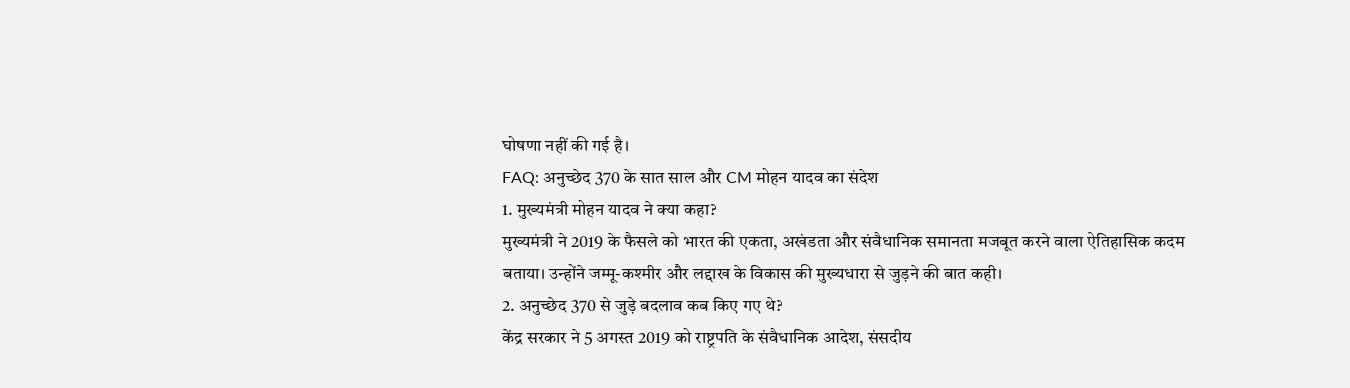घोषणा नहीं की गई है।
FAQ: अनुच्छेद 370 के सात साल और CM मोहन यादव का संदेश
1. मुख्यमंत्री मोहन यादव ने क्या कहा?
मुख्यमंत्री ने 2019 के फैसले को भारत की एकता, अखंडता और संवैधानिक समानता मजबूत करने वाला ऐतिहासिक कदम बताया। उन्होंने जम्मू-कश्मीर और लद्दाख के विकास की मुख्यधारा से जुड़ने की बात कही।
2. अनुच्छेद 370 से जुड़े बदलाव कब किए गए थे?
केंद्र सरकार ने 5 अगस्त 2019 को राष्ट्रपति के संवैधानिक आदेश, संसदीय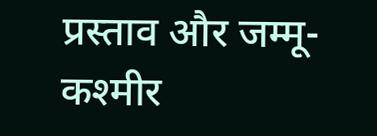प्रस्ताव और जम्मू-कश्मीर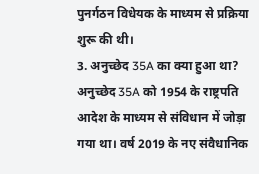पुनर्गठन विधेयक के माध्यम से प्रक्रिया शुरू की थी।
3. अनुच्छेद 35A का क्या हुआ था?
अनुच्छेद 35A को 1954 के राष्ट्रपति आदेश के माध्यम से संविधान में जोड़ा गया था। वर्ष 2019 के नए संवैधानिक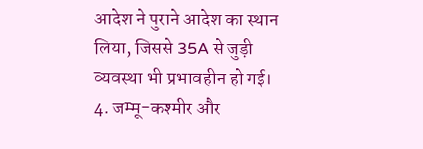आदेश ने पुराने आदेश का स्थान लिया, जिससे 35A से जुड़ी व्यवस्था भी प्रभावहीन हो गई।
4. जम्मू-कश्मीर और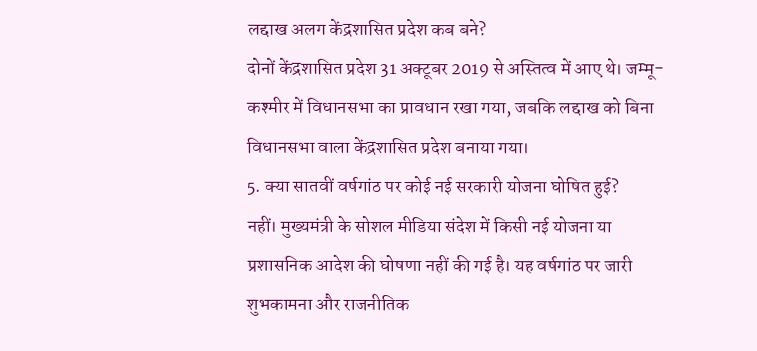लद्दाख अलग केंद्रशासित प्रदेश कब बने?
दोनों केंद्रशासित प्रदेश 31 अक्टूबर 2019 से अस्तित्व में आए थे। जम्मू-कश्मीर में विधानसभा का प्रावधान रखा गया, जबकि लद्दाख को बिना विधानसभा वाला केंद्रशासित प्रदेश बनाया गया।
5. क्या सातवीं वर्षगांठ पर कोई नई सरकारी योजना घोषित हुई?
नहीं। मुख्यमंत्री के सोशल मीडिया संदेश में किसी नई योजना या प्रशासनिक आदेश की घोषणा नहीं की गई है। यह वर्षगांठ पर जारी शुभकामना और राजनीतिक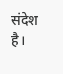संदेश है।